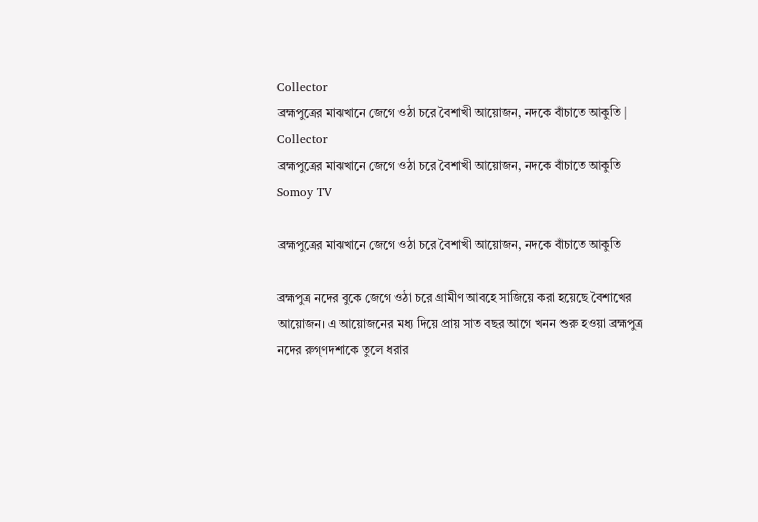Collector
ব্রহ্মপুত্রের মাঝখানে জেগে ওঠা চরে বৈশাখী আয়োজন, নদকে বাঁচাতে আকুতি | Collector
ব্রহ্মপুত্রের মাঝখানে জেগে ওঠা চরে বৈশাখী আয়োজন, নদকে বাঁচাতে আকুতি
Somoy TV

ব্রহ্মপুত্রের মাঝখানে জেগে ওঠা চরে বৈশাখী আয়োজন, নদকে বাঁচাতে আকুতি

ব্রহ্মপুত্র নদের বুকে জেগে ওঠা চরে গ্রামীণ আবহে সাজিয়ে করা হয়েছে বৈশাখের আয়োজন। এ আয়োজনের মধ্য দিয়ে প্রায় সাত বছর আগে খনন শুরু হওয়া ব্রহ্মপুত্র নদের রুগ্‌ণদশাকে তুলে ধরার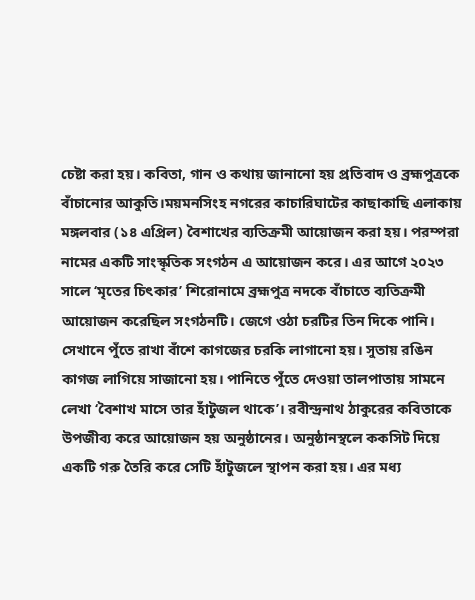চেষ্টা করা হয়। কবিতা, গান ও কথায় জানানো হয় প্রতিবাদ ও ব্রহ্মপুত্রকে বাঁচানোর আকুতি।ময়মনসিংহ নগরের কাচারিঘাটের কাছাকাছি এলাকায় মঙ্গলবার (১৪ এপ্রিল) বৈশাখের ব্যতিক্রমী আয়োজন করা হয়। পরম্পরা নামের একটি সাংস্কৃতিক সংগঠন এ আয়োজন করে। এর আগে ২০২৩ সালে ‘মৃতের চিৎকার’ শিরোনামে ব্রহ্মপুত্র নদকে বাঁচাতে ব্যতিক্রমী আয়োজন করেছিল সংগঠনটি। জেগে ওঠা চরটির তিন দিকে পানি। সেখানে পুঁতে রাখা বাঁশে কাগজের চরকি লাগানো হয়। সুতায় রঙিন কাগজ লাগিয়ে সাজানো হয়। পানিতে পুঁতে দেওয়া তালপাতায় সামনে লেখা ‘বৈশাখ মাসে তার হাঁটুজল থাকে’। রবীন্দ্রনাথ ঠাকুরের কবিতাকে উপজীব্য করে আয়োজন হয় অনুষ্ঠানের। অনুষ্ঠানস্থলে ককসিট দিয়ে একটি গরু তৈরি করে সেটি হাঁটুজলে স্থাপন করা হয়। এর মধ্য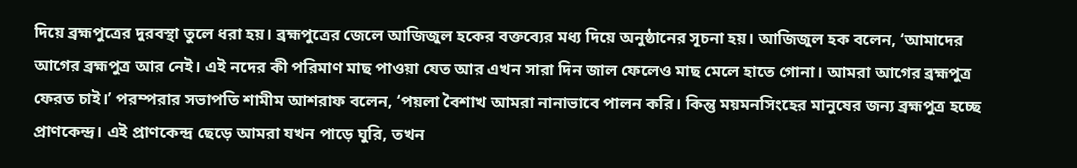দিয়ে ব্রহ্মপুত্রের দুরবস্থা তুলে ধরা হয়। ব্রহ্মপুত্রের জেলে আজিজুল হকের বক্তব্যের মধ্য দিয়ে অনুষ্ঠানের সূচনা হয়। আজিজুল হক বলেন, ‘আমাদের আগের ব্রহ্মপুত্র আর নেই। এই নদের কী পরিমাণ মাছ পাওয়া যেত আর এখন সারা দিন জাল ফেলেও মাছ মেলে হাতে গোনা। আমরা আগের ব্রহ্মপুত্র ফেরত চাই।’ পরম্পরার সভাপতি শামীম আশরাফ বলেন, ‘পয়লা বৈশাখ আমরা নানাভাবে পালন করি। কিন্তু ময়মনসিংহের মানুষের জন্য ব্রহ্মপুত্র হচ্ছে প্রাণকেন্দ্র। এই প্রাণকেন্দ্র ছেড়ে আমরা যখন পাড়ে ঘুরি, তখন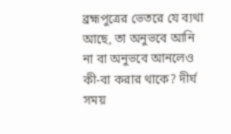ব্রহ্মপুত্রের ভেতরে যে ব্যথা আছে, তা অনুভবে আনি না বা অনুভবে আনলেও কী-বা করার থাকে? দীর্ঘ সময়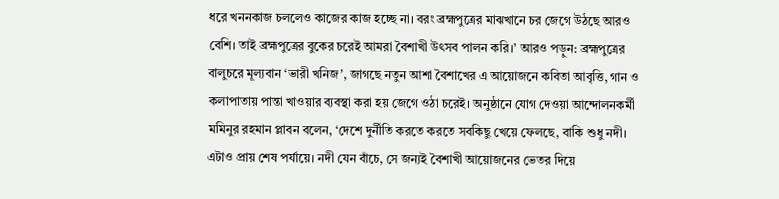ধরে খননকাজ চললেও কাজের কাজ হচ্ছে না। বরং ব্রহ্মপুত্রের মাঝখানে চর জেগে উঠছে আরও বেশি। তাই ব্রহ্মপুত্রের বুকের চরেই আমরা বৈশাখী উৎসব পালন করি।’ আরও পড়ুন: ব্রহ্মপুত্রের বালুচরে মূল্যবান ‘ভারী খনিজ’, জাগছে নতুন আশা বৈশাখের এ আয়োজনে কবিতা আবৃত্তি, গান ও কলাপাতায় পান্তা খাওয়ার ব্যবস্থা করা হয় জেগে ওঠা চরেই। অনুষ্ঠানে যোগ দেওয়া আন্দোলনকর্মী মমিনুর রহমান প্লাবন বলেন, ‘দেশে দুর্নীতি করতে করতে সবকিছু খেয়ে ফেলছে, বাকি শুধু নদী। এটাও প্রায় শেষ পর্যায়ে। নদী যেন বাঁচে, সে জন্যই বৈশাখী আয়োজনের ভেতর দিয়ে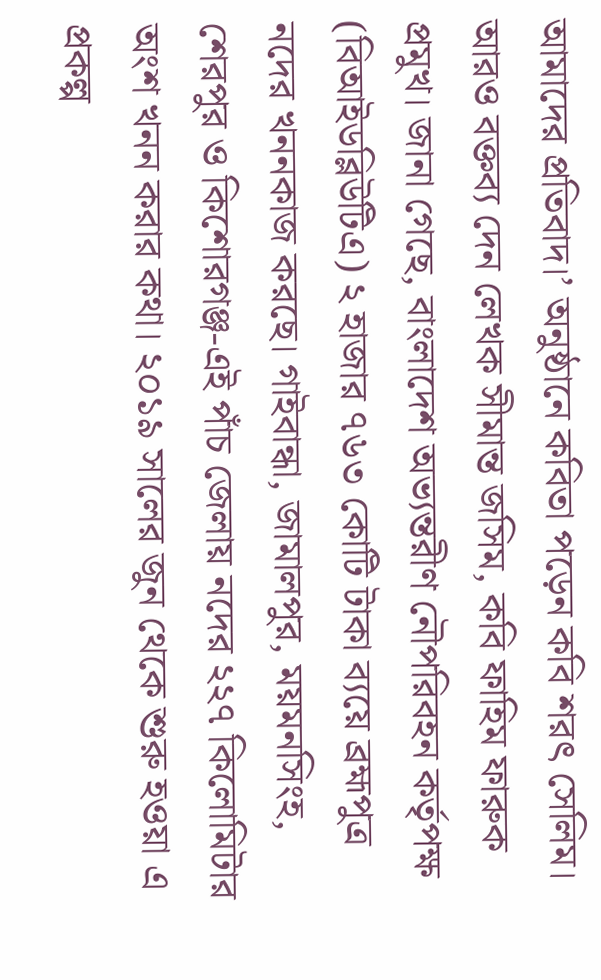আমাদের প্রতিবাদ।’ অনুষ্ঠানে কবিতা পড়েন কবি শরৎ সেলিম। আরও বক্তব্য দেন লেখক সীমান্ত জসিম, কবি ফাহিম ফারুক প্রমুখ। জানা গেছে, বাংলাদেশ অভ্যন্তরীণ নৌপরিবহন কর্তৃপক্ষ (বিআইডব্লিউটিএ) ২ হাজার ৭৬৩ কোটি টাকা ব্যয়ে ব্রহ্মপুত্র নদের খননকাজ করছে। গাইবান্ধা, জামালপুর, ময়মনসিংহ, শেরপুর ও কিশোরগঞ্জ-এই পাঁচ জেলায় নদের ২২৭ কিলোমিটার অংশ খনন করার কথা। ২০১৯ সালের জুন থেকে শুরু হওয়া এ প্রকল্প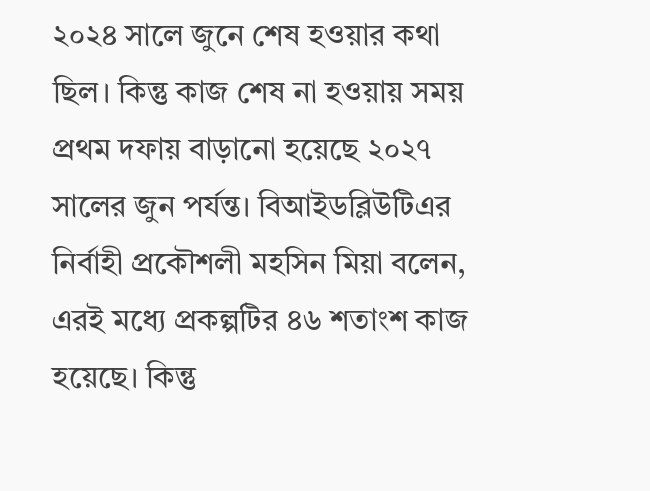২০২৪ সালে জুনে শেষ হওয়ার কথা ছিল। কিন্তু কাজ শেষ না হওয়ায় সময় প্রথম দফায় বাড়ানো হয়েছে ২০২৭ সালের জুন পর্যন্ত। বিআইডব্লিউটিএর নির্বাহী প্রকৌশলী মহসিন মিয়া বলেন, এরই মধ্যে প্রকল্পটির ৪৬ শতাংশ কাজ হয়েছে। কিন্তু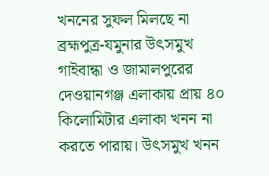খননের সুফল মিলছে না ব্রহ্মপুত্র-যমুনার উৎসমুখ গাইবান্ধা ও জামালপুরের দেওয়ানগঞ্জ এলাকায় প্রায় ৪০ কিলোমিটার এলাকা খনন না করতে পারায়। উৎসমুখ খনন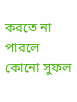করতে না পারলে কোনো সুফল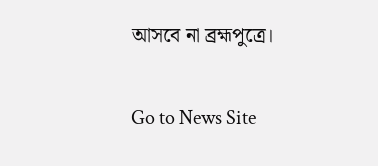আসবে না ব্রহ্মপুত্রে।

Go to News Site